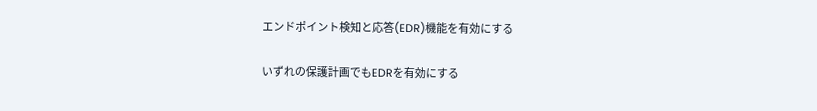エンドポイント検知と応答(EDR)機能を有効にする

いずれの保護計画でもEDRを有効にする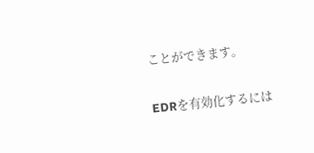ことができます。

EDRを有効化するには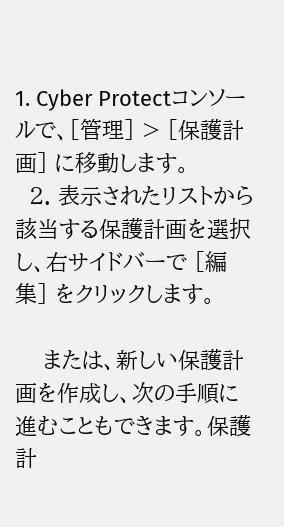1. Cyber Protectコンソールで、[管理] > [保護計画] に移動します。
  2. 表示されたリストから該当する保護計画を選択し、右サイドバーで [編集] をクリックします。

    または、新しい保護計画を作成し、次の手順に進むこともできます。保護計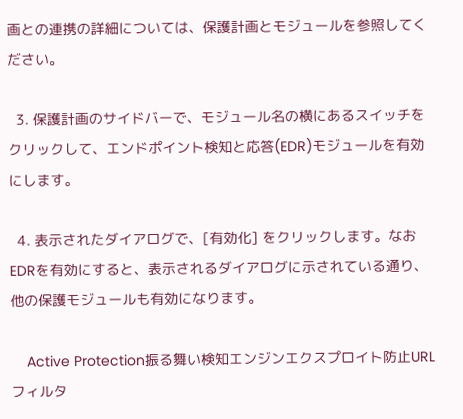画との連携の詳細については、保護計画とモジュールを参照してください。

  3. 保護計画のサイドバーで、モジュール名の横にあるスイッチをクリックして、エンドポイント検知と応答(EDR)モジュールを有効にします。

  4. 表示されたダイアログで、[有効化] をクリックします。なおEDRを有効にすると、表示されるダイアログに示されている通り、他の保護モジュールも有効になります。

    Active Protection振る舞い検知エンジンエクスプロイト防止URLフィルタ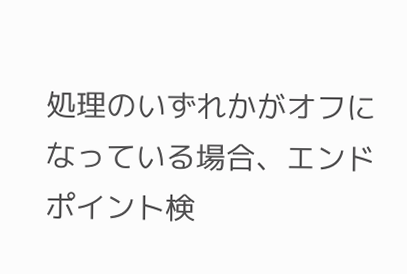処理のいずれかがオフになっている場合、エンドポイント検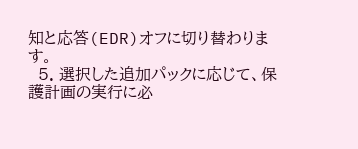知と応答(EDR)オフに切り替わります。
  5. 選択した追加パックに応じて、保護計画の実行に必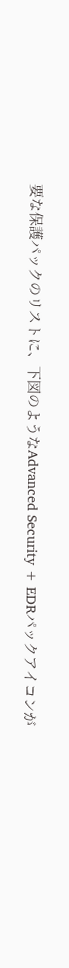要な保護パックのリストに、下図のようなAdvanced Security + EDRパックアイコンが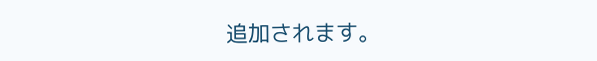追加されます。